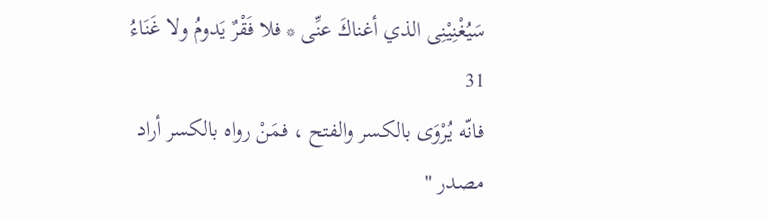سَيُغْنِيْنِى الذي أغناكَ عنِّى * فلا فَقْرٌ يَدومُ ولا غَنَاءُ 31
فانّه يُرْوَى بالكسر والفتح ، فمَنْ رواه بالكسر أراد مصدر "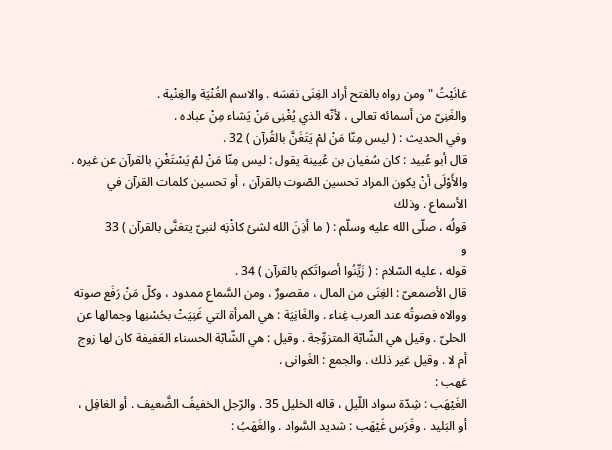غانَيْتُ " ومن رواه بالفتح أراد الغِنَى نفسَه . والاسم الغُنْيَة والغِنْية .
والغَنِىّ من أسمائه تعالى ، لأنّه الذي يُغْنِى مَنْ يَشاء مِنْ عباده .
وفي الحديث : ( ليس مِنّا مَنْ لمْ يَتَغَنَّ بالقُرآن ) 32 .
قال أبو عُبيد : كان سُفيان بن عُيينة يقول : ليس مِنّا مَنْ لمْ يَسْتَغْنِ بالقرآن عن غيره .
والأَوْلَى أنْ يكون المراد تحسين الصّوت بالقرآن ، أو تحسين كلمات القرآن في الأسماع . وذلك
قولُه ، صلّى الله عليه وسلّم : ( ما أذِنَ الله لشئ كاذْنِه لنبىّ يتغنَّى بالقرآن ) 33
و
قوله ، عليه السّلام : ( زَيِّنُوا أصواتَكم بالقرآن ) 34 .
قال الأصمعىّ : الغِنَى من المال ، مقصورٌ ، ومن السَّماع ممدود ، وكلّ مَنْ رَفَع صوته ووالاه فصوتُه عند العرب غِناء . والغَانِيَة : هي المرأة التي غَنِيَتْ بحُسْنِها وجمالها عن الحلىّ . وقيل هي الشّابّة المتزوِّجة . وقيل : هي الشّابّة الحسناء العَفيفة كان لها زوج أم لا . وقيل غير ذلك . والجمع : الغَوانى .
غهب :
الغَيْهَب : شِدّة سواد اللّيل ، قاله الخليل 35 . والرّجل الخفيفُ الضَّعيف . أو الغافِل ، أو البَليد . وفَرَس غَيْهَب : شديد السَّواد . والغَهَبُ :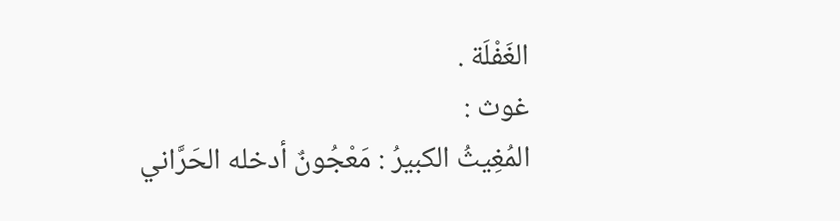الغَفْلَة .
غوث :
المُغِيثُ الكبيرُ : مَعْجُونٌ أدخله الحَرَّاني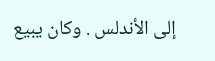إلى الأندلس . وكان يبيع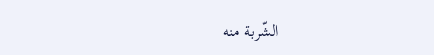الشّربة منه